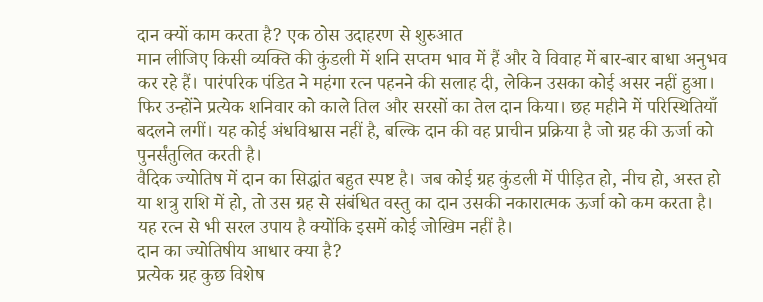दान क्यों काम करता है? एक ठोस उदाहरण से शुरुआत
मान लीजिए किसी व्यक्ति की कुंडली में शनि सप्तम भाव में हैं और वे विवाह में बार-बार बाधा अनुभव कर रहे हैं। पारंपरिक पंडित ने महंगा रत्न पहनने की सलाह दी, लेकिन उसका कोई असर नहीं हुआ। फिर उन्होंने प्रत्येक शनिवार को काले तिल और सरसों का तेल दान किया। छह महीने में परिस्थितियाँ बदलने लगीं। यह कोई अंधविश्वास नहीं है, बल्कि दान की वह प्राचीन प्रक्रिया है जो ग्रह की ऊर्जा को पुनर्संतुलित करती है।
वैदिक ज्योतिष में दान का सिद्धांत बहुत स्पष्ट है। जब कोई ग्रह कुंडली में पीड़ित हो, नीच हो, अस्त हो या शत्रु राशि में हो, तो उस ग्रह से संबंधित वस्तु का दान उसकी नकारात्मक ऊर्जा को कम करता है। यह रत्न से भी सरल उपाय है क्योंकि इसमें कोई जोखिम नहीं है।
दान का ज्योतिषीय आधार क्या है?
प्रत्येक ग्रह कुछ विशेष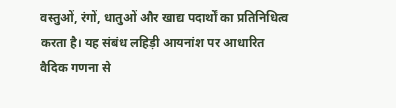वस्तुओं, रंगों, धातुओं और खाद्य पदार्थों का प्रतिनिधित्व करता है। यह संबंध लहिड़ी आयनांश पर आधारित वैदिक गणना से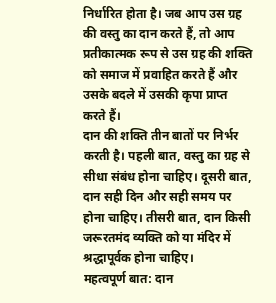निर्धारित होता है। जब आप उस ग्रह की वस्तु का दान करते हैं, तो आप प्रतीकात्मक रूप से उस ग्रह की शक्ति को समाज में प्रवाहित करते हैं और उसके बदले में उसकी कृपा प्राप्त करते हैं।
दान की शक्ति तीन बातों पर निर्भर करती है। पहली बात, वस्तु का ग्रह से सीधा संबंध होना चाहिए। दूसरी बात, दान सही दिन और सही समय पर होना चाहिए। तीसरी बात, दान किसी जरूरतमंद व्यक्ति को या मंदिर में श्रद्धापूर्वक होना चाहिए।
महत्वपूर्ण बात: दान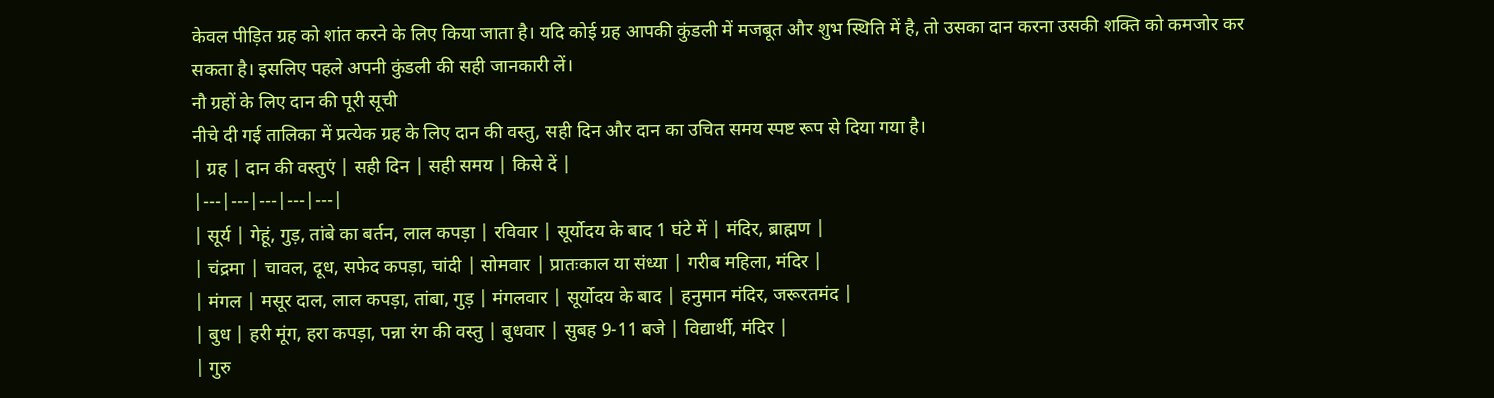केवल पीड़ित ग्रह को शांत करने के लिए किया जाता है। यदि कोई ग्रह आपकी कुंडली में मजबूत और शुभ स्थिति में है, तो उसका दान करना उसकी शक्ति को कमजोर कर सकता है। इसलिए पहले अपनी कुंडली की सही जानकारी लें।
नौ ग्रहों के लिए दान की पूरी सूची
नीचे दी गई तालिका में प्रत्येक ग्रह के लिए दान की वस्तु, सही दिन और दान का उचित समय स्पष्ट रूप से दिया गया है।
| ग्रह | दान की वस्तुएं | सही दिन | सही समय | किसे दें |
|---|---|---|---|---|
| सूर्य | गेहूं, गुड़, तांबे का बर्तन, लाल कपड़ा | रविवार | सूर्योदय के बाद 1 घंटे में | मंदिर, ब्राह्मण |
| चंद्रमा | चावल, दूध, सफेद कपड़ा, चांदी | सोमवार | प्रातःकाल या संध्या | गरीब महिला, मंदिर |
| मंगल | मसूर दाल, लाल कपड़ा, तांबा, गुड़ | मंगलवार | सूर्योदय के बाद | हनुमान मंदिर, जरूरतमंद |
| बुध | हरी मूंग, हरा कपड़ा, पन्ना रंग की वस्तु | बुधवार | सुबह 9-11 बजे | विद्यार्थी, मंदिर |
| गुरु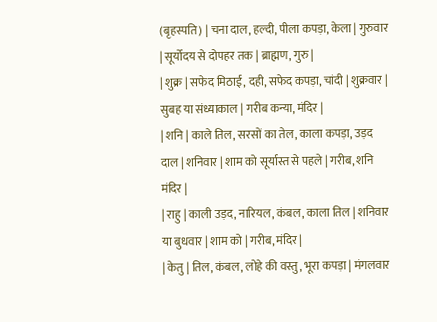(बृहस्पति) | चना दाल, हल्दी, पीला कपड़ा, केला | गुरुवार | सूर्योदय से दोपहर तक | ब्राह्मण, गुरु |
| शुक्र | सफेद मिठाई, दही, सफेद कपड़ा, चांदी | शुक्रवार | सुबह या संध्याकाल | गरीब कन्या, मंदिर |
| शनि | काले तिल, सरसों का तेल, काला कपड़ा, उड़द दाल | शनिवार | शाम को सूर्यास्त से पहले | गरीब, शनि मंदिर |
| राहु | काली उड़द, नारियल, कंबल, काला तिल | शनिवार या बुधवार | शाम को | गरीब, मंदिर |
| केतु | तिल, कंबल, लोहे की वस्तु, भूरा कपड़ा | मंगलवार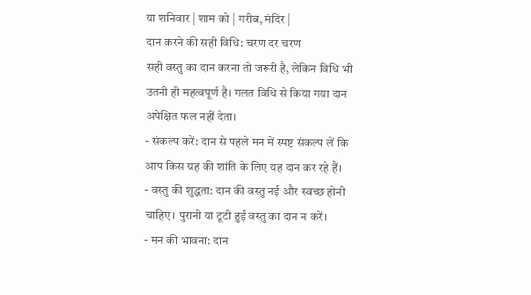या शनिवार | शाम को | गरीब, मंदिर |
दान करने की सही विधि: चरण दर चरण
सही वस्तु का दान करना तो जरूरी है, लेकिन विधि भी उतनी ही महत्वपूर्ण है। गलत विधि से किया गया दान अपेक्षित फल नहीं देता।
- संकल्प करें: दान से पहले मन में स्पष्ट संकल्प लें कि आप किस ग्रह की शांति के लिए यह दान कर रहे हैं।
- वस्तु की शुद्धता: दान की वस्तु नई और स्वच्छ होनी चाहिए। पुरानी या टूटी हुई वस्तु का दान न करें।
- मन की भावना: दान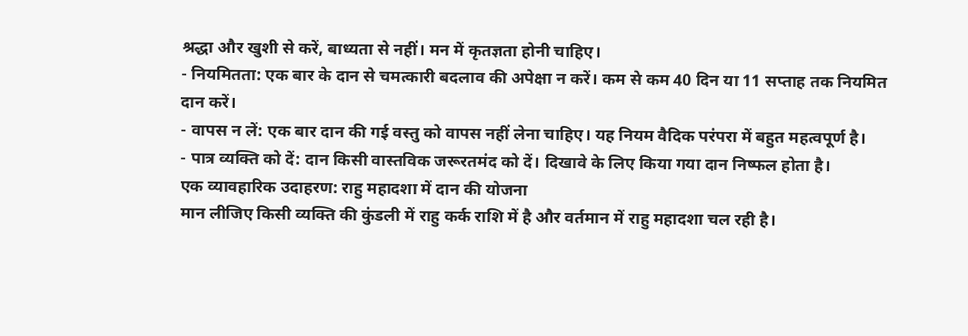श्रद्धा और खुशी से करें, बाध्यता से नहीं। मन में कृतज्ञता होनी चाहिए।
- नियमितता: एक बार के दान से चमत्कारी बदलाव की अपेक्षा न करें। कम से कम 40 दिन या 11 सप्ताह तक नियमित दान करें।
- वापस न लें: एक बार दान की गई वस्तु को वापस नहीं लेना चाहिए। यह नियम वैदिक परंपरा में बहुत महत्वपूर्ण है।
- पात्र व्यक्ति को दें: दान किसी वास्तविक जरूरतमंद को दें। दिखावे के लिए किया गया दान निष्फल होता है।
एक व्यावहारिक उदाहरण: राहु महादशा में दान की योजना
मान लीजिए किसी व्यक्ति की कुंडली में राहु कर्क राशि में है और वर्तमान में राहु महादशा चल रही है।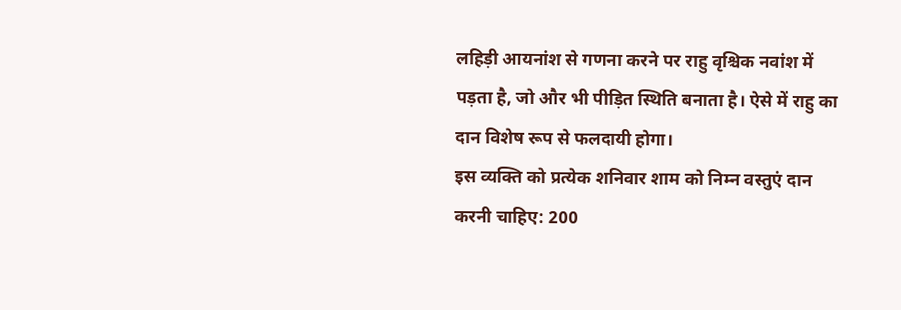लहिड़ी आयनांश से गणना करने पर राहु वृश्चिक नवांश में पड़ता है, जो और भी पीड़ित स्थिति बनाता है। ऐसे में राहु का दान विशेष रूप से फलदायी होगा।
इस व्यक्ति को प्रत्येक शनिवार शाम को निम्न वस्तुएं दान करनी चाहिए: 200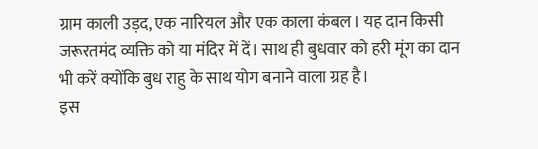ग्राम काली उड़द, एक नारियल और एक काला कंबल। यह दान किसी जरूरतमंद व्यक्ति को या मंदिर में दें। साथ ही बुधवार को हरी मूंग का दान भी करें क्योंकि बुध राहु के साथ योग बनाने वाला ग्रह है।
इस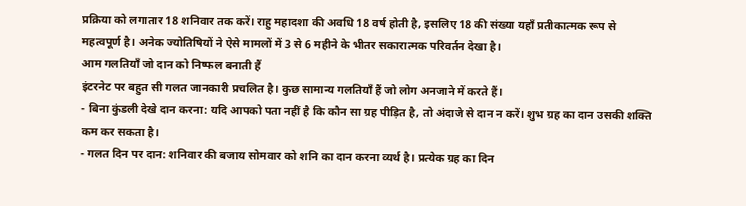प्रक्रिया को लगातार 18 शनिवार तक करें। राहु महादशा की अवधि 18 वर्ष होती है, इसलिए 18 की संख्या यहाँ प्रतीकात्मक रूप से महत्वपूर्ण है। अनेक ज्योतिषियों ने ऐसे मामलों में 3 से 6 महीने के भीतर सकारात्मक परिवर्तन देखा है।
आम गलतियाँ जो दान को निष्फल बनाती हैं
इंटरनेट पर बहुत सी गलत जानकारी प्रचलित है। कुछ सामान्य गलतियाँ हैं जो लोग अनजाने में करते हैं।
- बिना कुंडली देखे दान करना: यदि आपको पता नहीं है कि कौन सा ग्रह पीड़ित है, तो अंदाजे से दान न करें। शुभ ग्रह का दान उसकी शक्ति कम कर सकता है।
- गलत दिन पर दान: शनिवार की बजाय सोमवार को शनि का दान करना व्यर्थ है। प्रत्येक ग्रह का दिन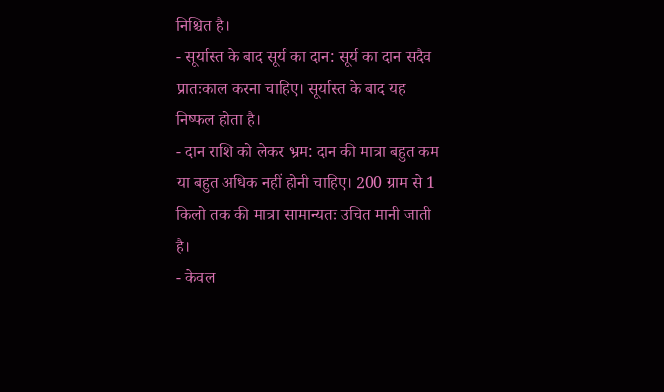निश्चित है।
- सूर्यास्त के बाद सूर्य का दान: सूर्य का दान सदैव प्रातःकाल करना चाहिए। सूर्यास्त के बाद यह निष्फल होता है।
- दान राशि को लेकर भ्रम: दान की मात्रा बहुत कम या बहुत अधिक नहीं होनी चाहिए। 200 ग्राम से 1 किलो तक की मात्रा सामान्यतः उचित मानी जाती है।
- केवल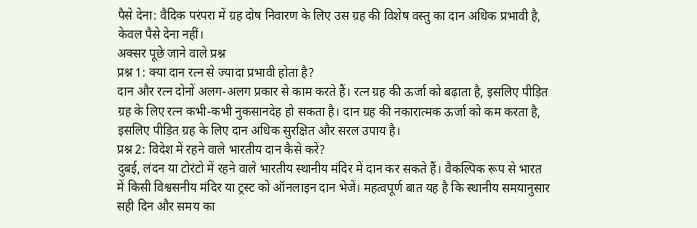पैसे देना: वैदिक परंपरा में ग्रह दोष निवारण के लिए उस ग्रह की विशेष वस्तु का दान अधिक प्रभावी है, केवल पैसे देना नहीं।
अक्सर पूछे जाने वाले प्रश्न
प्रश्न 1: क्या दान रत्न से ज्यादा प्रभावी होता है?
दान और रत्न दोनों अलग-अलग प्रकार से काम करते हैं। रत्न ग्रह की ऊर्जा को बढ़ाता है, इसलिए पीड़ित ग्रह के लिए रत्न कभी-कभी नुकसानदेह हो सकता है। दान ग्रह की नकारात्मक ऊर्जा को कम करता है, इसलिए पीड़ित ग्रह के लिए दान अधिक सुरक्षित और सरल उपाय है।
प्रश्न 2: विदेश में रहने वाले भारतीय दान कैसे करें?
दुबई, लंदन या टोरंटो में रहने वाले भारतीय स्थानीय मंदिर में दान कर सकते हैं। वैकल्पिक रूप से भारत में किसी विश्वसनीय मंदिर या ट्रस्ट को ऑनलाइन दान भेजें। महत्वपूर्ण बात यह है कि स्थानीय समयानुसार सही दिन और समय का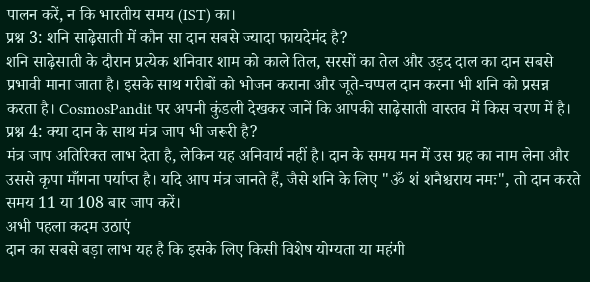पालन करें, न कि भारतीय समय (IST) का।
प्रश्न 3: शनि साढ़ेसाती में कौन सा दान सबसे ज्यादा फायदेमंद है?
शनि साढ़ेसाती के दौरान प्रत्येक शनिवार शाम को काले तिल, सरसों का तेल और उड़द दाल का दान सबसे प्रभावी माना जाता है। इसके साथ गरीबों को भोजन कराना और जूते-चप्पल दान करना भी शनि को प्रसन्न करता है। CosmosPandit पर अपनी कुंडली देखकर जानें कि आपकी साढ़ेसाती वास्तव में किस चरण में है।
प्रश्न 4: क्या दान के साथ मंत्र जाप भी जरूरी है?
मंत्र जाप अतिरिक्त लाभ देता है, लेकिन यह अनिवार्य नहीं है। दान के समय मन में उस ग्रह का नाम लेना और उससे कृपा माँगना पर्याप्त है। यदि आप मंत्र जानते हैं, जैसे शनि के लिए "ॐ शं शनैश्चराय नमः", तो दान करते समय 11 या 108 बार जाप करें।
अभी पहला कदम उठाएं
दान का सबसे बड़ा लाभ यह है कि इसके लिए किसी विशेष योग्यता या महंगी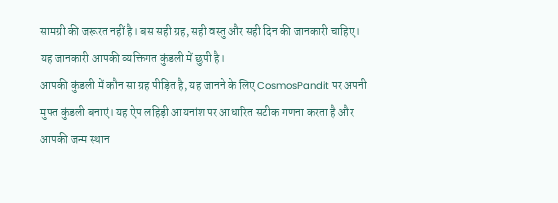सामग्री की जरूरत नहीं है। बस सही ग्रह, सही वस्तु और सही दिन की जानकारी चाहिए। यह जानकारी आपकी व्यक्तिगत कुंडली में छुपी है।
आपकी कुंडली में कौन सा ग्रह पीड़ित है, यह जानने के लिए CosmosPandit पर अपनी मुफ्त कुंडली बनाएं। यह ऐप लहिड़ी आयनांश पर आधारित सटीक गणना करता है और आपकी जन्म स्थान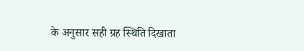के अनुसार सही ग्रह स्थिति दिखाता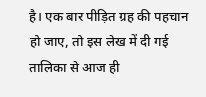है। एक बार पीड़ित ग्रह की पहचान हो जाए, तो इस लेख में दी गई तालिका से आज ही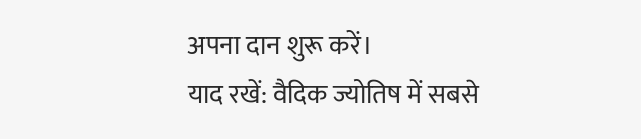अपना दान शुरू करें।
याद रखें: वैदिक ज्योतिष में सबसे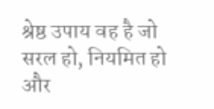श्रेष्ठ उपाय वह है जो सरल हो, नियमित हो और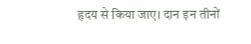हृदय से किया जाए। दान इन तीनों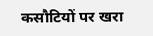कसौटियों पर खरा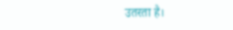उतरता है।